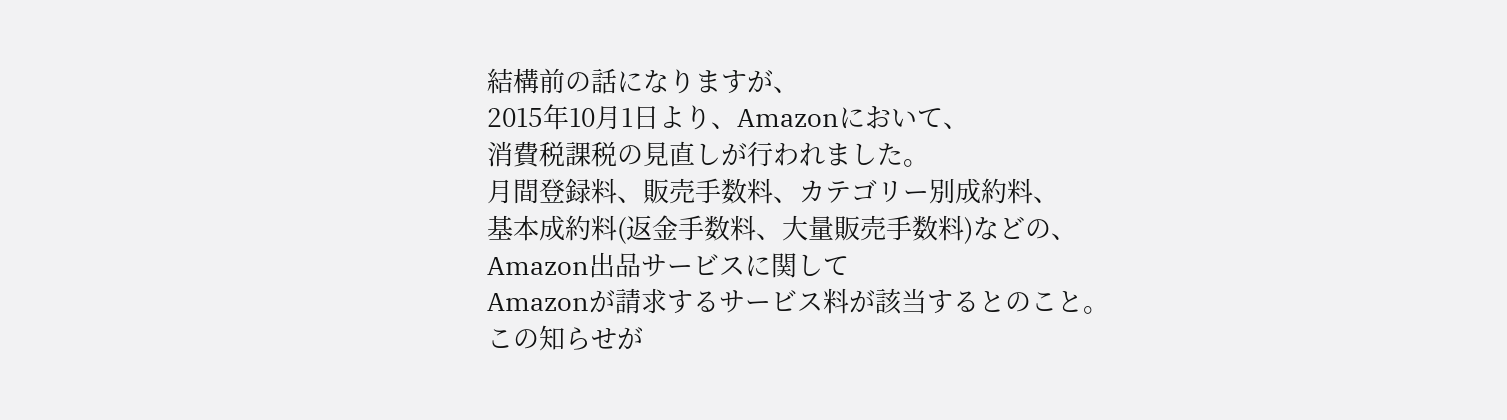結構前の話になりますが、
2015年10月1日より、Amazonにおいて、
消費税課税の見直しが行われました。
月間登録料、販売手数料、カテゴリー別成約料、
基本成約料(返金手数料、大量販売手数料)などの、
Amazon出品サービスに関して
Amazonが請求するサービス料が該当するとのこと。
この知らせが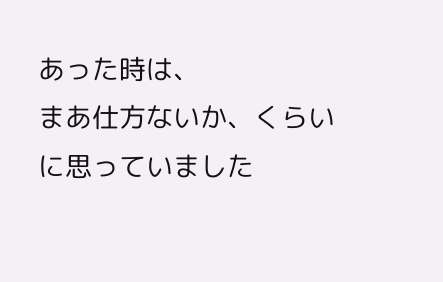あった時は、
まあ仕方ないか、くらいに思っていました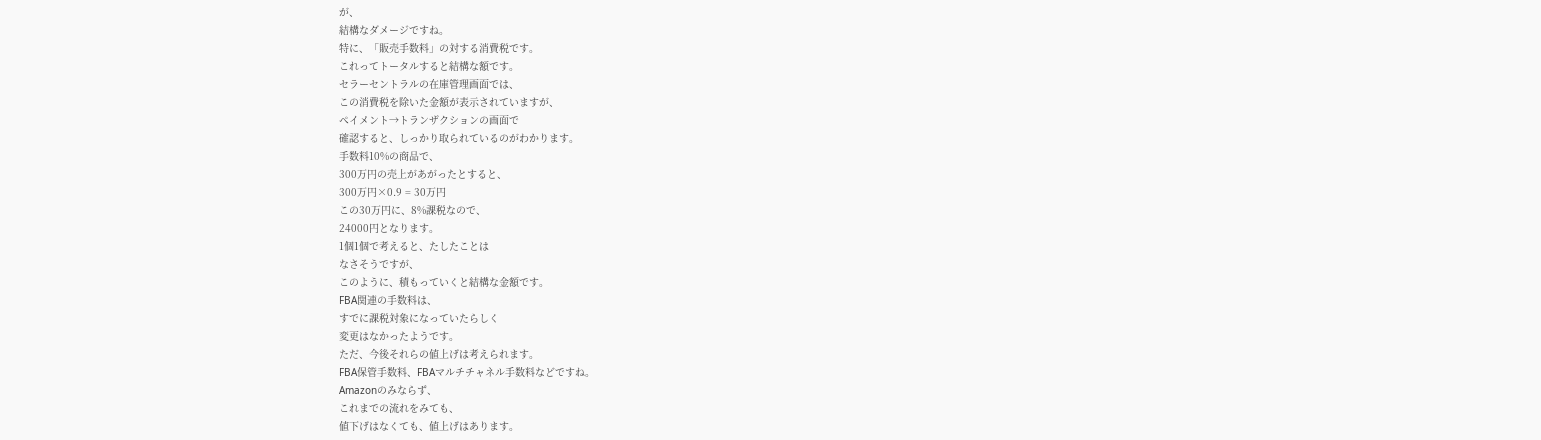が、
結構なダメージですね。
特に、「販売手数料」の対する消費税です。
これってトータルすると結構な額です。
セラーセントラルの在庫管理画面では、
この消費税を除いた金額が表示されていますが、
ペイメント→トランザクションの画面で
確認すると、しっかり取られているのがわかります。
手数料10%の商品で、
300万円の売上があがったとすると、
300万円×0.9 = 30万円
この30万円に、8%課税なので、
24000円となります。
1個1個で考えると、たしたことは
なさそうですが、
このように、積もっていくと結構な金額です。
FBA関連の手数料は、
すでに課税対象になっていたらしく
変更はなかったようです。
ただ、今後それらの値上げは考えられます。
FBA保管手数料、FBAマルチチャネル手数料などですね。
Amazonのみならず、
これまでの流れをみても、
値下げはなくても、値上げはあります。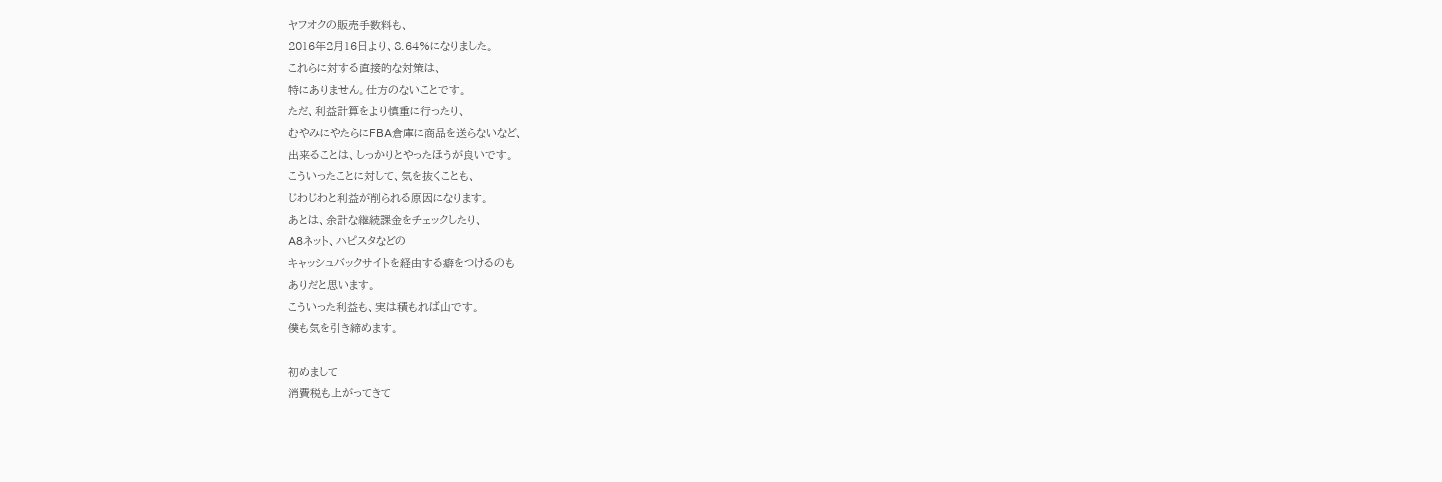ヤフオクの販売手数料も、
2016年2月16日より、8.64%になりました。
これらに対する直接的な対策は、
特にありません。仕方のないことです。
ただ、利益計算をより慎重に行ったり、
むやみにやたらにFBA倉庫に商品を送らないなど、
出来ることは、しっかりとやったほうが良いです。
こういったことに対して、気を抜くことも、
じわじわと利益が削られる原因になります。
あとは、余計な継続課金をチェックしたり、
A8ネット、ハピスタなどの
キャッシュバックサイトを経由する癖をつけるのも
ありだと思います。
こういった利益も、実は積もれば山です。
僕も気を引き締めます。

初めまして
消費税も上がってきて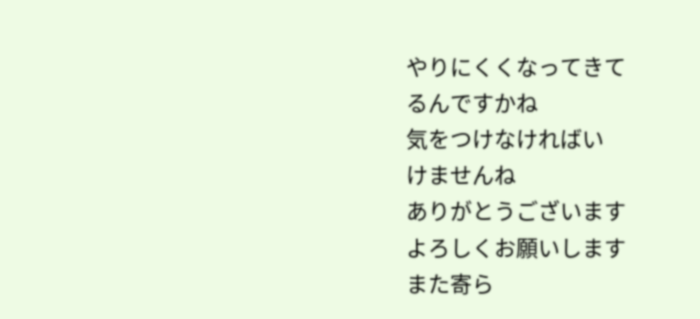やりにくくなってきて
るんですかね
気をつけなければい
けませんね
ありがとうございます
よろしくお願いします
また寄ら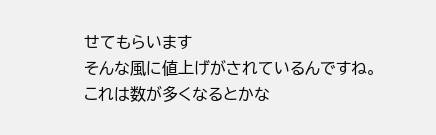せてもらいます
そんな風に値上げがされているんですね。
これは数が多くなるとかな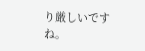り厳しいですね。